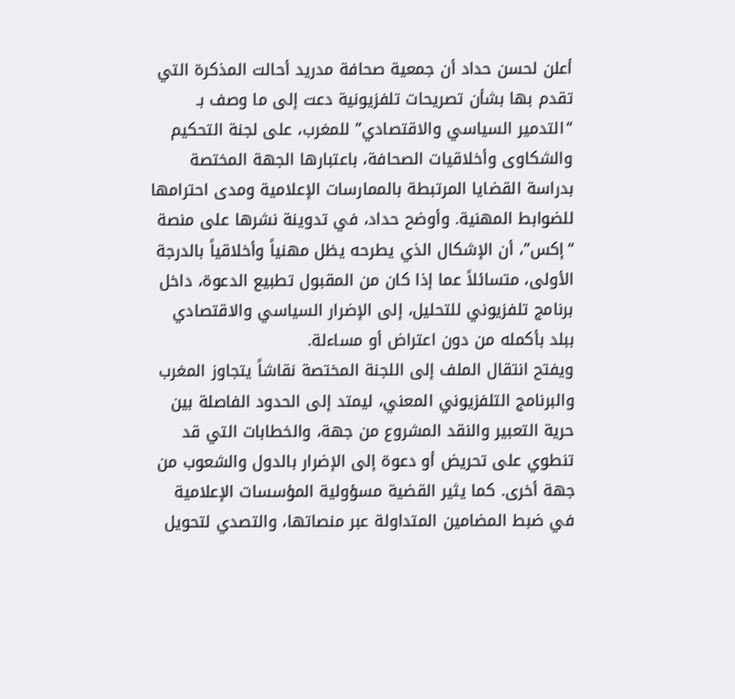أعلن لحسن حداد أن جمعية صحافة مدريد أحالت المذكرة التي تقدم بها بشأن تصريحات تلفزيونية دعت إلى ما وصف بـ “التدمير السياسي والاقتصادي” للمغرب، على لجنة التحكيم والشكاوى وأخلاقيات الصحافة، باعتبارها الجهة المختصة بدراسة القضايا المرتبطة بالممارسات الإعلامية ومدى احترامها للضوابط المهنية. وأوضح حداد، في تدوينة نشرها على منصة “إكس”، أن الإشكال الذي يطرحه يظل مهنياً وأخلاقياً بالدرجة الأولى، متسائلاً عما إذا كان من المقبول تطبيع الدعوة، داخل برنامج تلفزيوني للتحليل، إلى الإضرار السياسي والاقتصادي ببلد بأكمله من دون اعتراض أو مساءلة.
ويفتح انتقال الملف إلى اللجنة المختصة نقاشاً يتجاوز المغرب والبرنامج التلفزيوني المعني، ليمتد إلى الحدود الفاصلة بين حرية التعبير والنقد المشروع من جهة، والخطابات التي قد تنطوي على تحريض أو دعوة إلى الإضرار بالدول والشعوب من جهة أخرى. كما يثير القضية مسؤولية المؤسسات الإعلامية في ضبط المضامين المتداولة عبر منصاتها، والتصدي لتحويل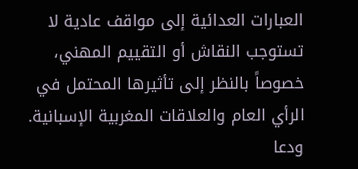العبارات العدائية إلى مواقف عادية لا تستوجب النقاش أو التقييم المهني، خصوصاً بالنظر إلى تأثيرها المحتمل في الرأي العام والعلاقات المغربية الإسبانية.
ودعا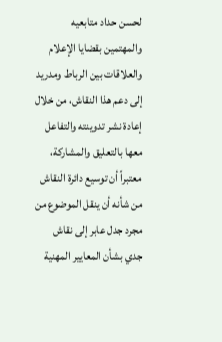لحسن حداد متابعيه والمهتمين بقضايا الإعلام والعلاقات بين الرباط ومدريد إلى دعم هذا النقاش، من خلال إعادة نشر تدوينته والتفاعل معها بالتعليق والمشاركة، معتبراً أن توسيع دائرة النقاش من شأنه أن ينقل الموضوع من مجرد جدل عابر إلى نقاش جدي بشأن المعايير المهنية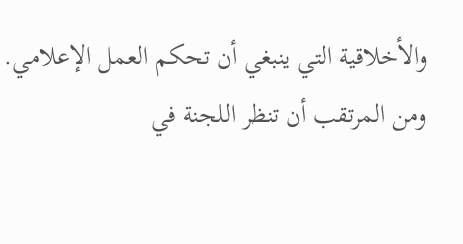والأخلاقية التي ينبغي أن تحكم العمل الإعلامي. ومن المرتقب أن تنظر اللجنة في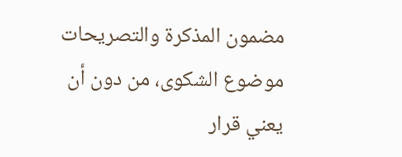مضمون المذكرة والتصريحات موضوع الشكوى، من دون أن يعني قرار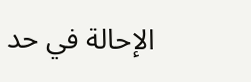الإحالة في حد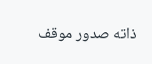ذاته صدور موقف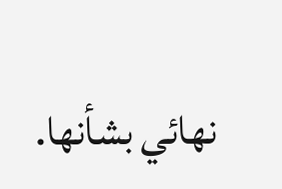نهائي بشأنها.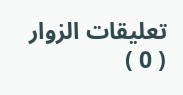تعليقات الزوار ( 0 )